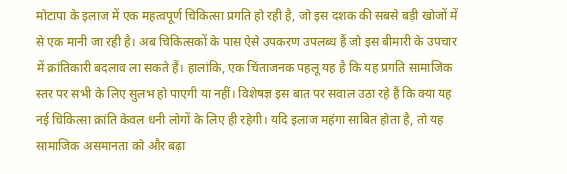मोटापा के इलाज में एक महत्वपूर्ण चिकित्सा प्रगति हो रही है, जो इस दशक की सबसे बड़ी खोजों में से एक मानी जा रही है। अब चिकित्सकों के पास ऐसे उपकरण उपलब्ध हैं जो इस बीमारी के उपचार में क्रांतिकारी बदलाव ला सकते हैं। हालांकि, एक चिंताजनक पहलू यह है कि यह प्रगति सामाजिक स्तर पर सभी के लिए सुलभ हो पाएगी या नहीं। विशेषज्ञ इस बात पर सवाल उठा रहे हैं कि क्या यह नई चिकित्सा क्रांति केवल धनी लोगों के लिए ही रहेगी। यदि इलाज महंगा साबित होता है, तो यह सामाजिक असमानता को और बढ़ा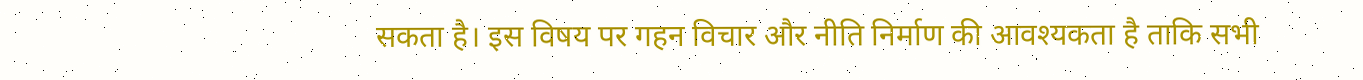सकता है। इस विषय पर गहन विचार और नीति निर्माण की आवश्यकता है ताकि सभी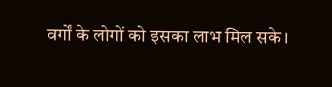वर्गों के लोगों को इसका लाभ मिल सके।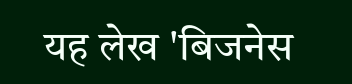यह लेख 'बिजनेस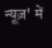न्यूज़' में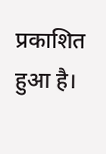प्रकाशित हुआ है।